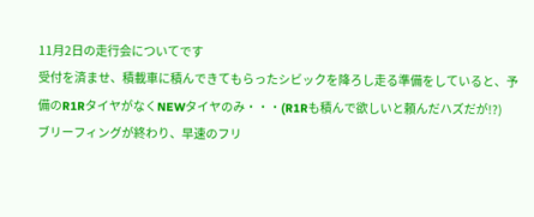11月2日の走行会についてです
受付を済ませ、積載車に積んできてもらったシビックを降ろし走る準備をしていると、予備のR1RタイヤがなくNEWタイヤのみ・・・(R1Rも積んで欲しいと頼んだハズだが!?)
ブリーフィングが終わり、早速のフリ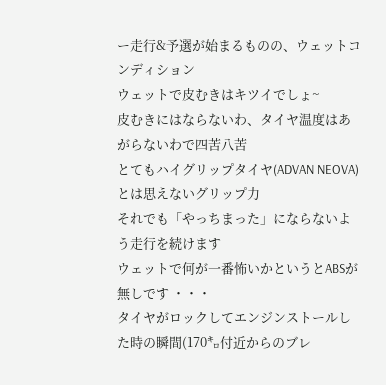ー走行&予選が始まるものの、ウェットコンディション
ウェットで皮むきはキツイでしょ~
皮むきにはならないわ、タイヤ温度はあがらないわで四苦八苦
とてもハイグリップタイヤ(ADVAN NEOVA)とは思えないグリップ力
それでも「やっちまった」にならないよう走行を続けます
ウェットで何が一番怖いかというとABSが無しです ・・・
タイヤがロックしてエンジンストールした時の瞬間(170㌔付近からのブレ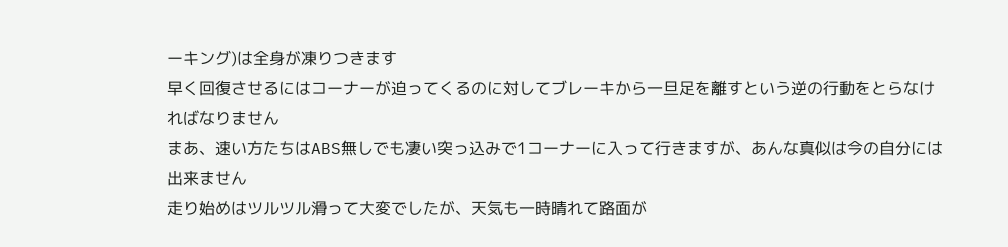ーキング)は全身が凍りつきます
早く回復させるにはコーナーが迫ってくるのに対してブレーキから一旦足を離すという逆の行動をとらなければなりません
まあ、速い方たちはABS無しでも凄い突っ込みで1コーナーに入って行きますが、あんな真似は今の自分には出来ません
走り始めはツルツル滑って大変でしたが、天気も一時晴れて路面が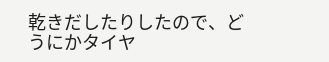乾きだしたりしたので、どうにかタイヤ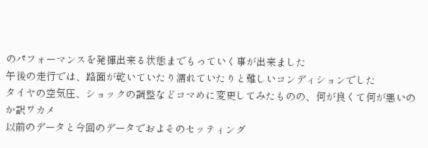のパフォーマンスを発揮出来る状態までもっていく事が出来ました
午後の走行では、路面が乾いていたり濡れていたりと難しいコンディションでした
タイヤの空気圧、ショックの調整などコマめに変更してみたものの、何が良くて何が悪いのか訳ワカメ
以前のデータと今回のデータでおよそのセッティング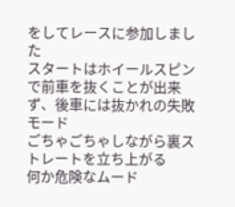をしてレースに参加しました
スタートはホイールスピンで前車を抜くことが出来ず、後車には抜かれの失敗モード
ごちゃごちゃしながら裏ストレートを立ち上がる
何か危険なムード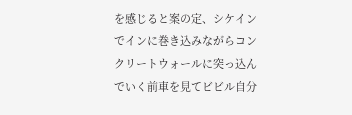を感じると案の定、シケインでインに巻き込みながらコンクリートウォールに突っ込んでいく前車を見てビビル自分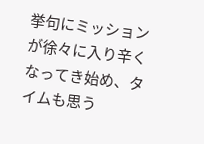挙句にミッションが徐々に入り辛くなってき始め、タイムも思う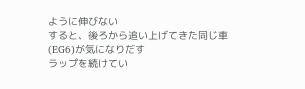ように伸びない
すると、後ろから追い上げてきた同じ車(EG6)が気になりだす
ラップを続けてい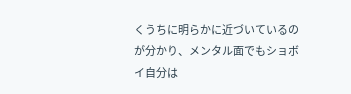くうちに明らかに近づいているのが分かり、メンタル面でもショボイ自分は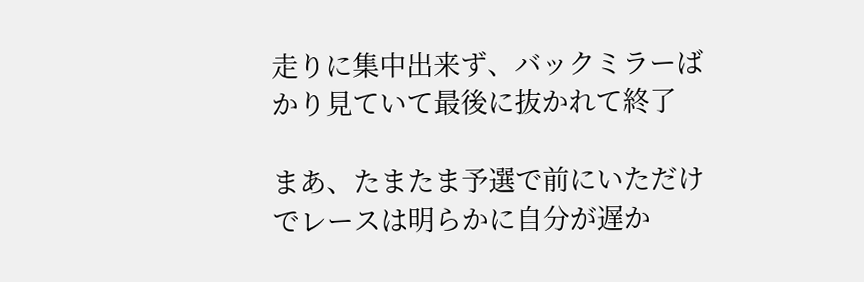走りに集中出来ず、バックミラーばかり見ていて最後に抜かれて終了

まあ、たまたま予選で前にいただけでレースは明らかに自分が遅か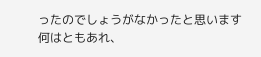ったのでしょうがなかったと思います
何はともあれ、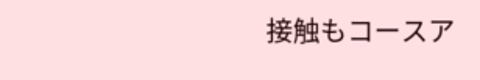接触もコースア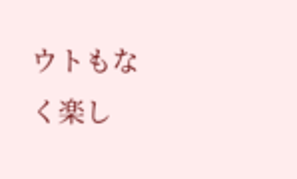ウトもなく楽し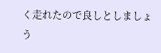く走れたので良しとしましょう